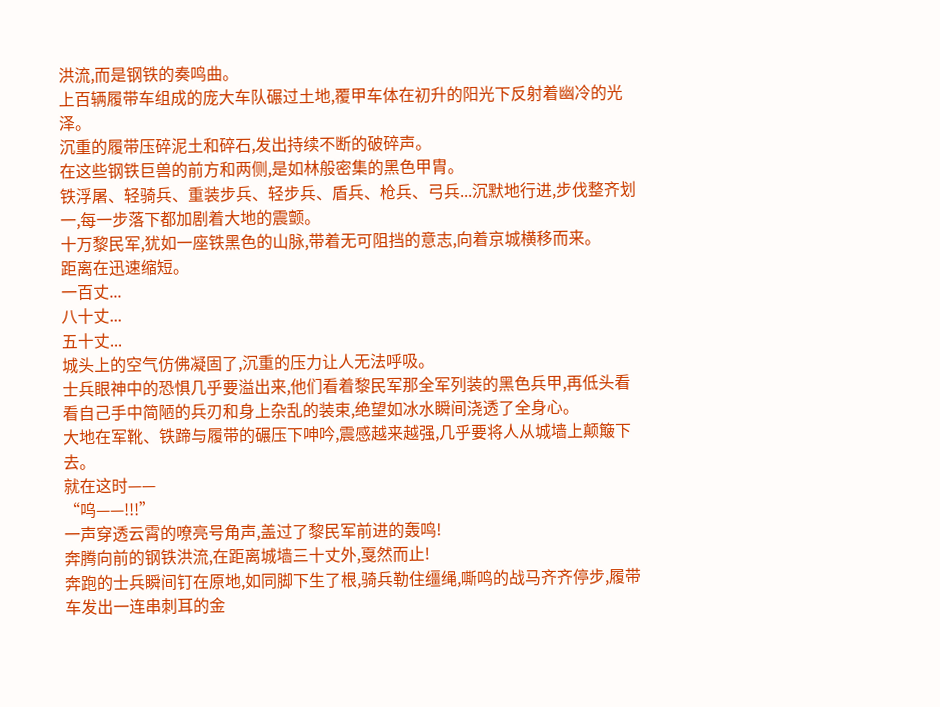洪流,而是钢铁的奏鸣曲。
上百辆履带车组成的庞大车队碾过土地,覆甲车体在初升的阳光下反射着幽冷的光泽。
沉重的履带压碎泥土和碎石,发出持续不断的破碎声。
在这些钢铁巨兽的前方和两侧,是如林般密集的黑色甲胄。
铁浮屠、轻骑兵、重装步兵、轻步兵、盾兵、枪兵、弓兵...沉默地行进,步伐整齐划一,每一步落下都加剧着大地的震颤。
十万黎民军,犹如一座铁黑色的山脉,带着无可阻挡的意志,向着京城横移而来。
距离在迅速缩短。
一百丈...
八十丈...
五十丈...
城头上的空气仿佛凝固了,沉重的压力让人无法呼吸。
士兵眼神中的恐惧几乎要溢出来,他们看着黎民军那全军列装的黑色兵甲,再低头看看自己手中简陋的兵刃和身上杂乱的装束,绝望如冰水瞬间浇透了全身心。
大地在军靴、铁蹄与履带的碾压下呻吟,震感越来越强,几乎要将人从城墙上颠簸下去。
就在这时——
“呜——!!!”
一声穿透云霄的嘹亮号角声,盖过了黎民军前进的轰鸣!
奔腾向前的钢铁洪流,在距离城墙三十丈外,戛然而止!
奔跑的士兵瞬间钉在原地,如同脚下生了根,骑兵勒住缰绳,嘶鸣的战马齐齐停步,履带车发出一连串刺耳的金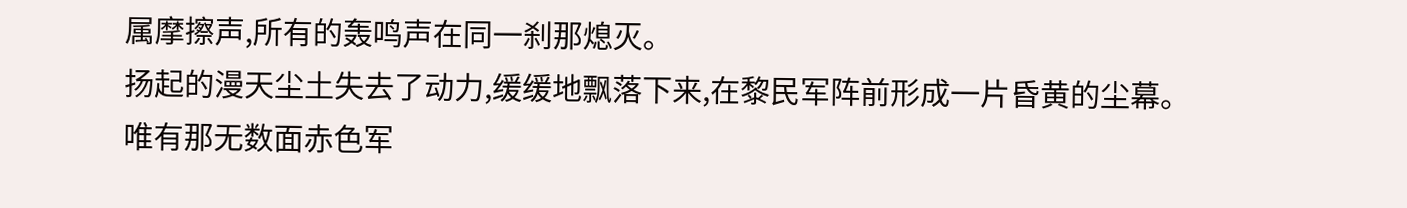属摩擦声,所有的轰鸣声在同一刹那熄灭。
扬起的漫天尘土失去了动力,缓缓地飘落下来,在黎民军阵前形成一片昏黄的尘幕。
唯有那无数面赤色军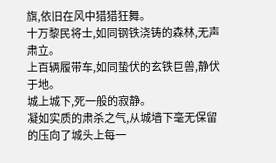旗,依旧在风中猎猎狂舞。
十万黎民将士,如同钢铁浇铸的森林,无声肃立。
上百辆履带车,如同蛰伏的玄铁巨兽,静伏于地。
城上城下,死一般的寂静。
凝如实质的肃杀之气,从城墙下毫无保留的压向了城头上每一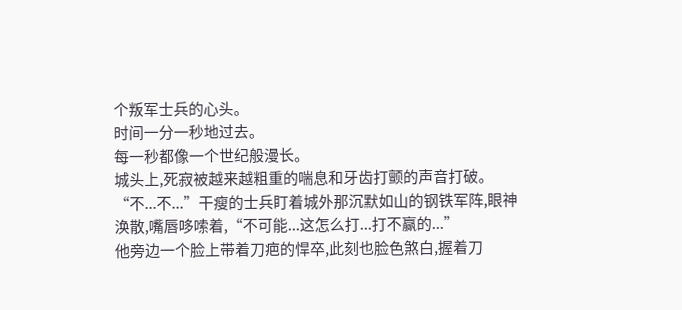个叛军士兵的心头。
时间一分一秒地过去。
每一秒都像一个世纪般漫长。
城头上,死寂被越来越粗重的喘息和牙齿打颤的声音打破。
“不...不...”干瘦的士兵盯着城外那沉默如山的钢铁军阵,眼神涣散,嘴唇哆嗦着,“不可能...这怎么打...打不赢的...”
他旁边一个脸上带着刀疤的悍卒,此刻也脸色煞白,握着刀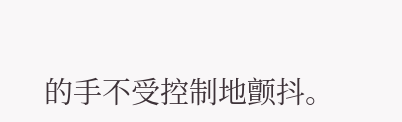的手不受控制地颤抖。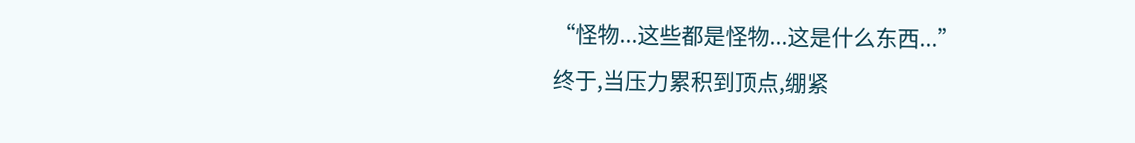“怪物...这些都是怪物...这是什么东西...”
终于,当压力累积到顶点,绷紧